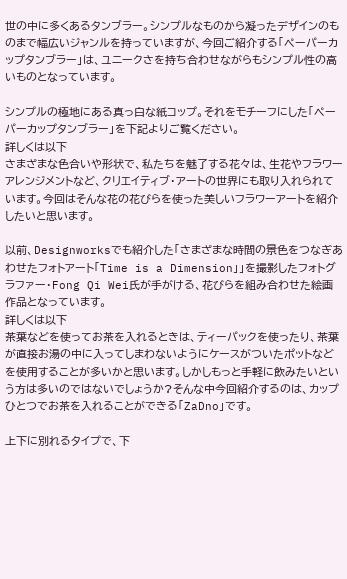世の中に多くあるタンブラー。シンプルなものから凝ったデザインのものまで幅広いジャンルを持っていますが、今回ご紹介する「ペーパーカップタンブラー」は、ユニークさを持ち合わせながらもシンプル性の高いものとなっています。

シンプルの極地にある真っ白な紙コップ。それをモチーフにした「ペーパーカップタンブラー」を下記よりご覧ください。
詳しくは以下
さまざまな色合いや形状で、私たちを魅了する花々は、生花やフラワーアレンジメントなど、クリエイティブ・アートの世界にも取り入れられています。今回はそんな花の花びらを使った美しいフラワーアートを紹介したいと思います。

以前、Designworksでも紹介した「さまざまな時間の景色をつなぎあわせたフォトアート「Time is a Dimension」」を撮影したフォトグラファー・Fong Qi Wei氏が手がける、花びらを組み合わせた絵画作品となっています。
詳しくは以下
茶葉などを使ってお茶を入れるときは、ティーパックを使ったり、茶葉が直接お湯の中に入ってしまわないようにケースがついたポットなどを使用することが多いかと思います。しかしもっと手軽に飲みたいという方は多いのではないでしょうか?そんな中今回紹介するのは、カップひとつでお茶を入れることができる「ZaDno」です。

上下に別れるタイプで、下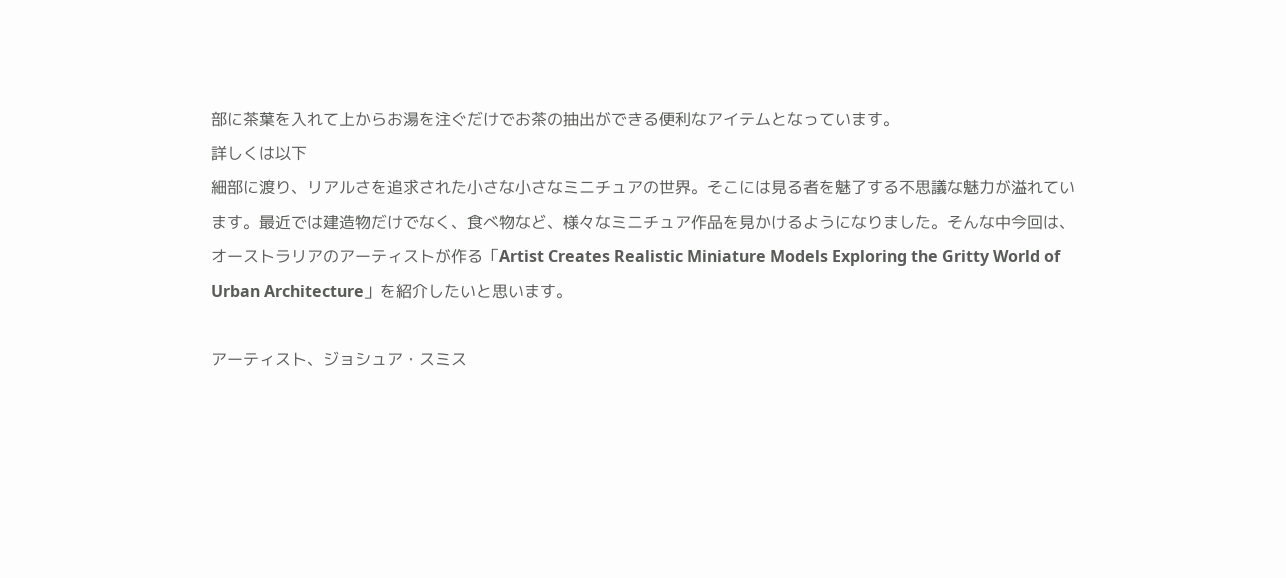部に茶葉を入れて上からお湯を注ぐだけでお茶の抽出ができる便利なアイテムとなっています。
詳しくは以下
細部に渡り、リアルさを追求された小さな小さなミニチュアの世界。そこには見る者を魅了する不思議な魅力が溢れています。最近では建造物だけでなく、食べ物など、様々なミニチュア作品を見かけるようになりました。そんな中今回は、オーストラリアのアーティストが作る「Artist Creates Realistic Miniature Models Exploring the Gritty World of Urban Architecture」を紹介したいと思います。

アーティスト、ジョシュア・スミス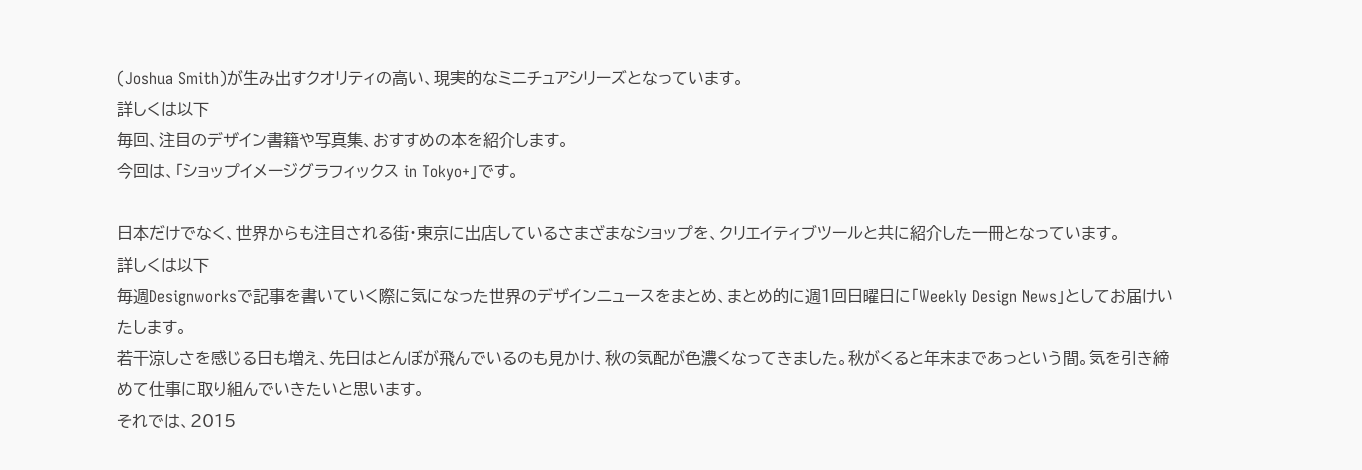(Joshua Smith)が生み出すクオリティの高い、現実的なミニチュアシリーズとなっています。
詳しくは以下
毎回、注目のデザイン書籍や写真集、おすすめの本を紹介します。
今回は、「ショップイメージグラフィックス in Tokyo+」です。

日本だけでなく、世界からも注目される街・東京に出店しているさまざまなショップを、クリエイティブツールと共に紹介した一冊となっています。
詳しくは以下
毎週Designworksで記事を書いていく際に気になった世界のデザインニュースをまとめ、まとめ的に週1回日曜日に「Weekly Design News」としてお届けいたします。
若干涼しさを感じる日も増え、先日はとんぼが飛んでいるのも見かけ、秋の気配が色濃くなってきました。秋がくると年末まであっという間。気を引き締めて仕事に取り組んでいきたいと思います。
それでは、2015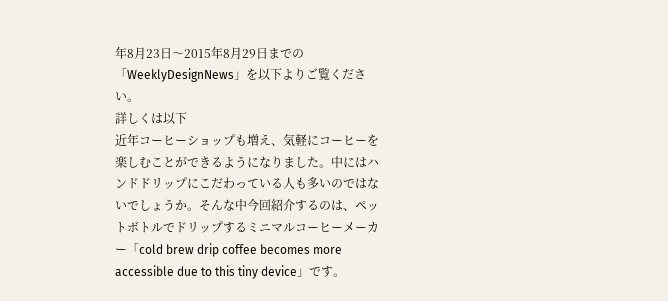年8月23日〜2015年8月29日までの「WeeklyDesignNews」を以下よりご覧ください。
詳しくは以下
近年コーヒーショップも増え、気軽にコーヒーを楽しむことができるようになりました。中にはハンドドリップにこだわっている人も多いのではないでしょうか。そんな中今回紹介するのは、ペットボトルでドリップするミニマルコーヒーメーカー「cold brew drip coffee becomes more accessible due to this tiny device」です。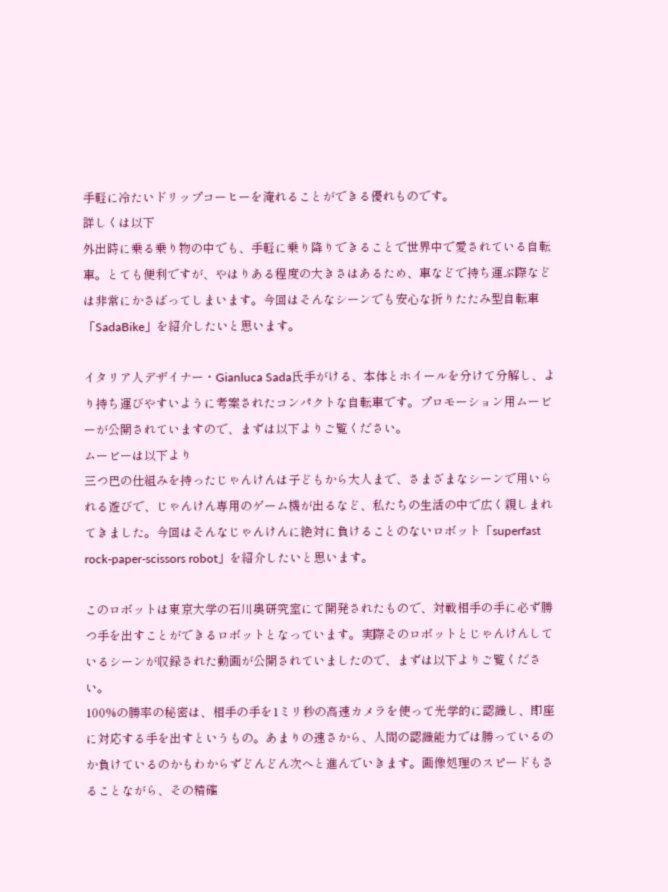手軽に冷たいドリップコーヒーを淹れることができる優れものです。
詳しくは以下
外出時に乗る乗り物の中でも、手軽に乗り降りできることで世界中で愛されている自転車。とても便利ですが、やはりある程度の大きさはあるため、車などで持ち運ぶ際などは非常にかさばってしまいます。今回はそんなシーンでも安心な折りたたみ型自転車「SadaBike」を紹介したいと思います。

イタリア人デザイナー・Gianluca Sada氏手がける、本体とホイールを分けて分解し、より持ち運びやすいように考案されたコンパクトな自転車です。プロモーション用ムービーが公開されていますので、まずは以下よりご覧ください。
ムービーは以下より
三つ巴の仕組みを持ったじゃんけんは子どもから大人まで、さまざまなシーンで用いられる遊びで、じゃんけん専用のゲーム機が出るなど、私たちの生活の中で広く親しまれてきました。今回はそんなじゃんけんに絶対に負けることのないロボット「superfast rock-paper-scissors robot」を紹介したいと思います。

このロボットは東京大学の石川奥研究室にて開発されたもので、対戦相手の手に必ず勝つ手を出すことができるロボットとなっています。実際そのロボットとじゃんけんしているシーンが収録された動画が公開されていましたので、まずは以下よりご覧ください。
100%の勝率の秘密は、相手の手を1ミリ秒の高速カメラを使って光学的に認識し、即座に対応する手を出すというもの。あまりの速さから、人間の認識能力では勝っているのか負けているのかもわからずどんどん次へと進んでいきます。画像処理のスピードもさることながら、その精確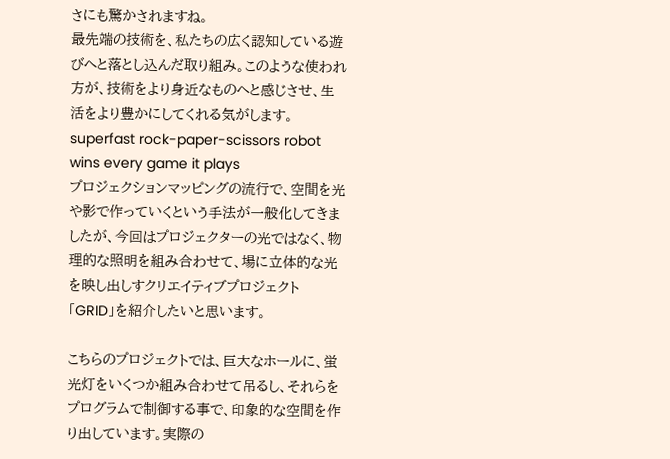さにも驚かされますね。
最先端の技術を、私たちの広く認知している遊びへと落とし込んだ取り組み。このような使われ方が、技術をより身近なものへと感じさせ、生活をより豊かにしてくれる気がします。
superfast rock-paper-scissors robot wins every game it plays
プロジェクションマッピングの流行で、空間を光や影で作っていくという手法が一般化してきましたが、今回はプロジェクターの光ではなく、物理的な照明を組み合わせて、場に立体的な光を映し出しすクリエイティブプロジェクト「GRID」を紹介したいと思います。

こちらのプロジェクトでは、巨大なホールに、蛍光灯をいくつか組み合わせて吊るし、それらをプログラムで制御する事で、印象的な空間を作り出しています。実際の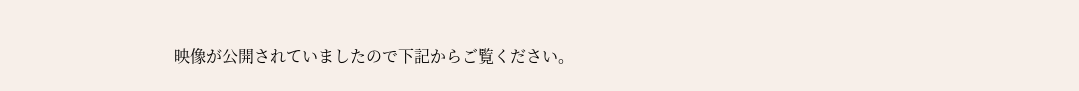映像が公開されていましたので下記からご覧ください。